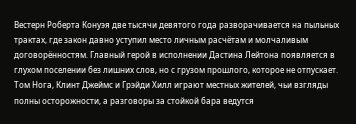Вестерн Роберта Конуэя две тысячи девятого года разворачивается на пыльных трактах, где закон давно уступил место личным расчётам и молчаливым договорённостям. Главный герой в исполнении Дастина Лейтона появляется в глухом поселении без лишних слов, но с грузом прошлого, которое не отпускает. Том Нога, Клинт Джеймс и Грэйди Хилл играют местных жителей, чьи взгляды полны осторожности, а разговоры за стойкой бара ведутся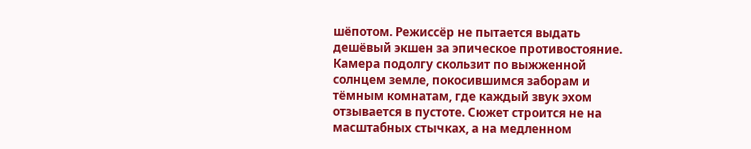шёпотом. Режиссёр не пытается выдать дешёвый экшен за эпическое противостояние. Камера подолгу скользит по выжженной солнцем земле, покосившимся заборам и тёмным комнатам, где каждый звук эхом отзывается в пустоте. Сюжет строится не на масштабных стычках, а на медленном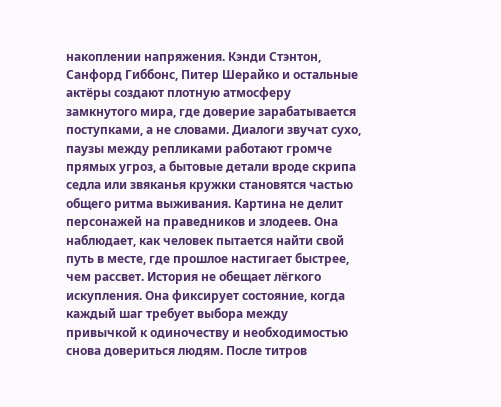накоплении напряжения. Кэнди Стэнтон, Санфорд Гиббонс, Питер Шерайко и остальные актёры создают плотную атмосферу замкнутого мира, где доверие зарабатывается поступками, а не словами. Диалоги звучат сухо, паузы между репликами работают громче прямых угроз, а бытовые детали вроде скрипа седла или звяканья кружки становятся частью общего ритма выживания. Картина не делит персонажей на праведников и злодеев. Она наблюдает, как человек пытается найти свой путь в месте, где прошлое настигает быстрее, чем рассвет. История не обещает лёгкого искупления. Она фиксирует состояние, когда каждый шаг требует выбора между привычкой к одиночеству и необходимостью снова довериться людям. После титров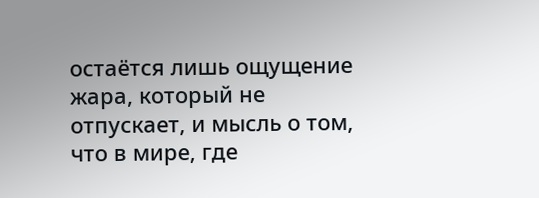остаётся лишь ощущение жара, который не отпускает, и мысль о том, что в мире, где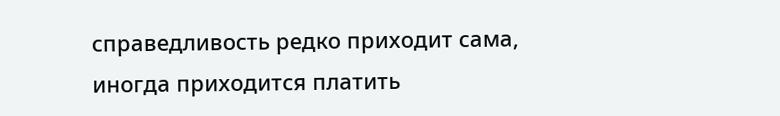справедливость редко приходит сама, иногда приходится платить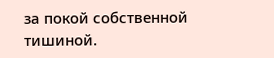за покой собственной тишиной.